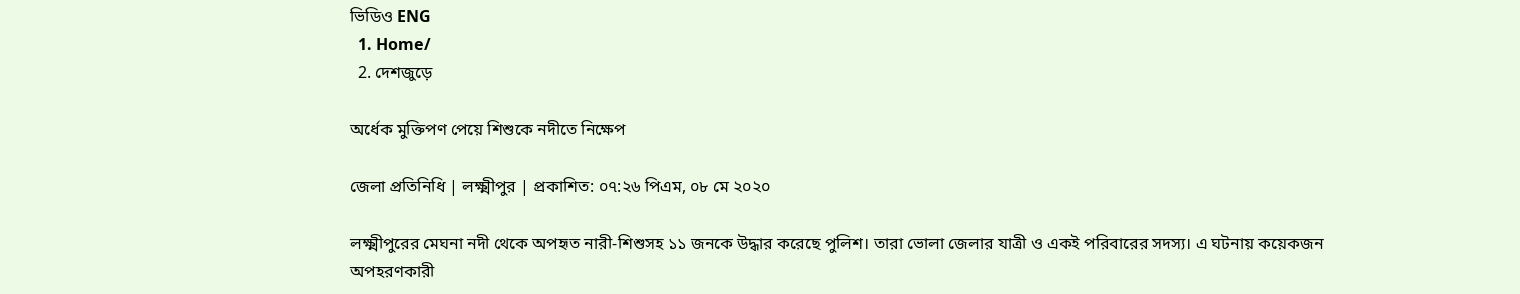ভিডিও ENG
  1. Home/
  2. দেশজুড়ে

অর্ধেক মুক্তিপণ পেয়ে শিশুকে নদীতে নিক্ষেপ

জেলা প্রতিনিধি | লক্ষ্মীপুর | প্রকাশিত: ০৭:২৬ পিএম, ০৮ মে ২০২০

লক্ষ্মীপুরের মেঘনা নদী থেকে অপহৃত নারী-শিশুসহ ১১ জনকে উদ্ধার করেছে পুলিশ। তারা ভোলা জেলার যাত্রী ও একই পরিবারের সদস্য। এ ঘটনায় কয়েকজন অপহরণকারী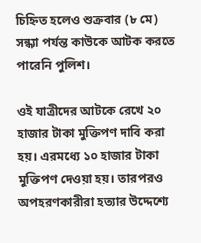চিহ্নিত হলেও শুক্রবার (৮ মে) সন্ধ্যা পর্যন্ত কাউকে আটক করতে পারেনি পুলিশ।

ওই যাত্রীদের আটকে রেখে ২০ হাজার টাকা মুক্তিপণ দাবি করা হয়। এরমধ্যে ১০ হাজার টাকা মুক্তিপণ দেওয়া হয়। তারপরও অপহরণকারীরা হত্যার উদ্দেশ্যে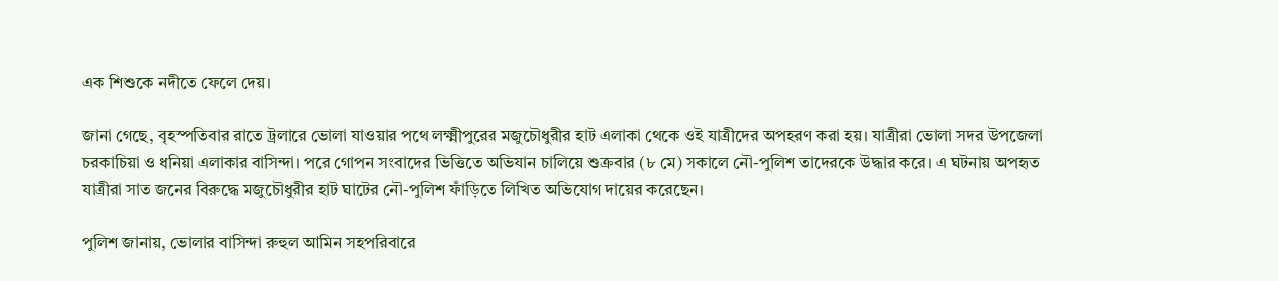এক শিশুকে নদীতে ফেলে দেয়।

জানা গেছে, বৃহস্পতিবার রাতে ট্রলারে ভোলা যাওয়ার পথে লক্ষ্মীপুরের মজুচৌধুরীর হাট এলাকা থেকে ওই যাত্রীদের অপহরণ করা হয়। যাত্রীরা ভোলা সদর উপজেলা চরকাচিয়া ও ধনিয়া এলাকার বাসিন্দা। পরে গোপন সংবাদের ভিত্তিতে অভিযান চালিয়ে শুক্রবার (৮ মে) সকালে নৌ-পুলিশ তাদেরকে উদ্ধার করে। এ ঘটনায় অপহৃত যাত্রীরা সাত জনের বিরুদ্ধে মজুচৌধুরীর হাট ঘাটের নৌ-পুলিশ ফাঁড়িতে লিখিত অভিযোগ দায়ের করেছেন।

পুলিশ জানায়, ভোলার বাসিন্দা রুহুল আমিন সহপরিবারে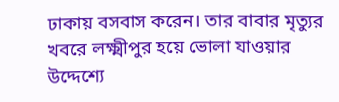ঢাকায় বসবাস করেন। তার বাবার মৃত্যুর খবরে লক্ষ্মীপুর হয়ে ভোলা যাওয়ার উদ্দেশ্যে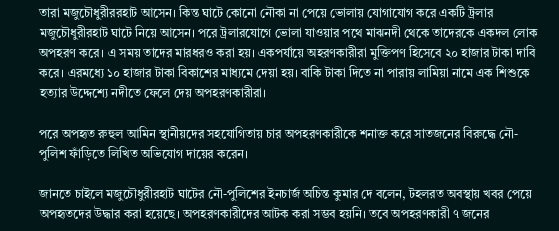তারা মজুচৌধুরীররহাট আসেন। কিন্ত ঘাটে কোনো নৌকা না পেয়ে ভোলায় যোগাযোগ করে একটি ট্রলার মজুচৌধুরীরহাট ঘাটে নিয়ে আসেন। পরে ট্রলারযোগে ভোলা যাওয়ার পথে মাঝনদী থেকে তাদেরকে একদল লোক অপহরণ করে। এ সময় তাদের মারধরও করা হয়। একপর্যায়ে অহরণকারীরা মুক্তিপণ হিসেবে ২০ হাজার টাকা দাবি করে। এরমধ্যে ১০ হাজার টাকা বিকাশের মাধ্যমে দেয়া হয়। বাকি টাকা দিতে না পারায় লামিয়া নামে এক শিশুকে হত্যার উদ্দেশ্যে নদীতে ফেলে দেয় অপহরণকারীরা।

পরে অপহৃত রুহুল আমিন স্থানীয়দের সহযোগিতায় চার অপহরণকারীকে শনাক্ত করে সাতজনের বিরুদ্ধে নৌ-পুলিশ ফাঁড়িতে লিখিত অভিযোগ দায়ের করেন।

জানতে চাইলে মজুচৌধুরীরহাট ঘাটের নৌ-পুলিশের ইনচার্জ অচিন্ত কুমার দে বলেন, টহলরত অবস্থায় খবর পেয়ে অপহৃতদের উদ্ধার করা হয়েছে। অপহরণকারীদের আটক করা সম্ভব হয়নি। তবে অপহরণকারী ৭ জনের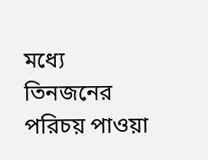মধ্যে তিনজনের পরিচয় পাওয়া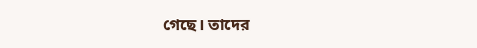গেছে। তাদের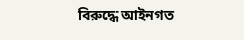বিরুদ্ধে আইনগত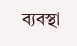ব্যবস্থা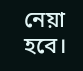নেয়া হবে।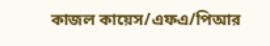কাজল কায়েস/এফএ/পিআর